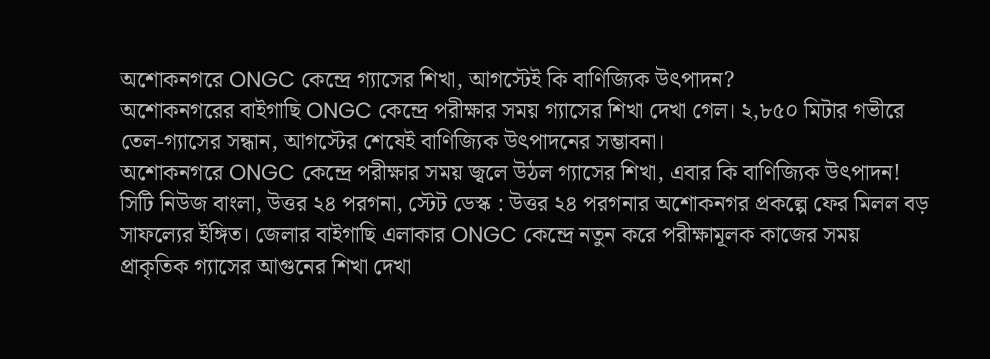অশোকনগরে ONGC কেন্দ্রে গ্যাসের শিখা, আগস্টেই কি বাণিজ্যিক উৎপাদন?
অশোকনগরের বাইগাছি ONGC কেন্দ্রে পরীক্ষার সময় গ্যাসের শিখা দেখা গেল। ২,৮৫০ মিটার গভীরে তেল-গ্যাসের সন্ধান, আগস্টের শেষেই বাণিজ্যিক উৎপাদনের সম্ভাবনা।
অশোকনগরে ONGC কেন্দ্রে পরীক্ষার সময় জ্বলে উঠল গ্যাসের শিখা, এবার কি বাণিজ্যিক উৎপাদন!
সিটি নিউজ বাংলা, উত্তর ২৪ পরগনা, স্টেট ডেস্ক : উত্তর ২৪ পরগনার অশোকনগর প্রকল্পে ফের মিলল বড় সাফল্যের ইঙ্গিত। জেলার বাইগাছি এলাকার ONGC কেন্দ্রে নতুন করে পরীক্ষামূলক কাজের সময় প্রাকৃতিক গ্যাসের আগুনের শিখা দেখা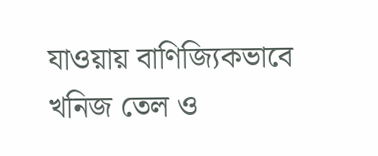যাওয়ায় বাণিজ্যিকভাবে খনিজ তেল ও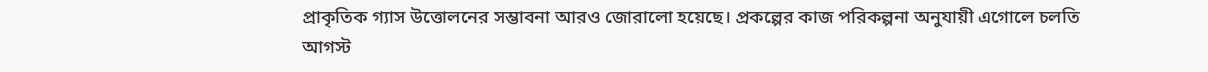প্রাকৃতিক গ্যাস উত্তোলনের সম্ভাবনা আরও জোরালো হয়েছে। প্রকল্পের কাজ পরিকল্পনা অনুযায়ী এগোলে চলতি আগস্ট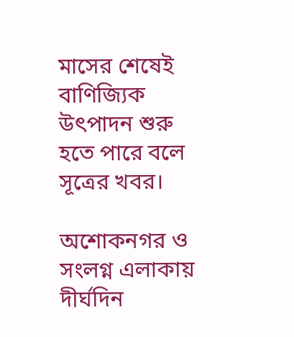মাসের শেষেই বাণিজ্যিক উৎপাদন শুরু হতে পারে বলে সূত্রের খবর।

অশোকনগর ও সংলগ্ন এলাকায় দীর্ঘদিন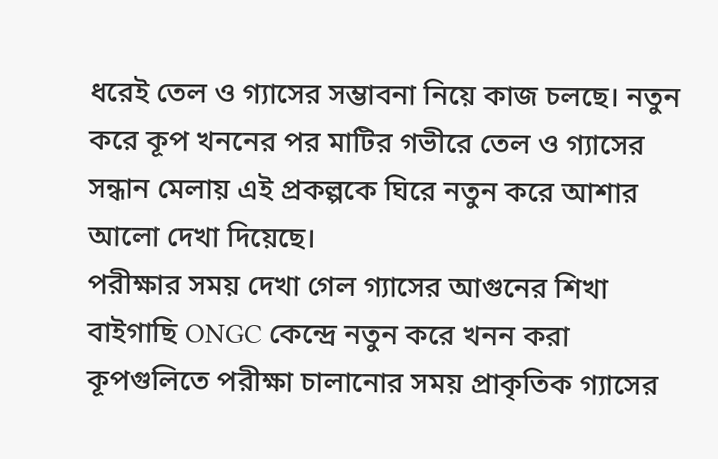ধরেই তেল ও গ্যাসের সম্ভাবনা নিয়ে কাজ চলছে। নতুন করে কূপ খননের পর মাটির গভীরে তেল ও গ্যাসের সন্ধান মেলায় এই প্রকল্পকে ঘিরে নতুন করে আশার আলো দেখা দিয়েছে।
পরীক্ষার সময় দেখা গেল গ্যাসের আগুনের শিখা
বাইগাছি ONGC কেন্দ্রে নতুন করে খনন করা কূপগুলিতে পরীক্ষা চালানোর সময় প্রাকৃতিক গ্যাসের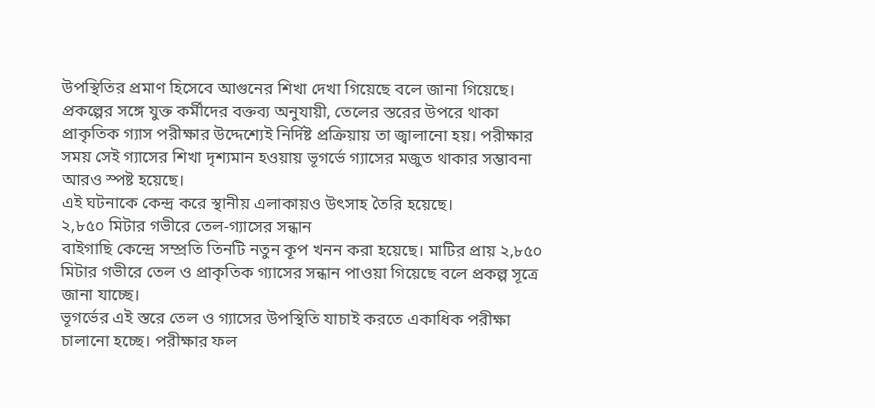উপস্থিতির প্রমাণ হিসেবে আগুনের শিখা দেখা গিয়েছে বলে জানা গিয়েছে।
প্রকল্পের সঙ্গে যুক্ত কর্মীদের বক্তব্য অনুযায়ী, তেলের স্তরের উপরে থাকা প্রাকৃতিক গ্যাস পরীক্ষার উদ্দেশ্যেই নির্দিষ্ট প্রক্রিয়ায় তা জ্বালানো হয়। পরীক্ষার সময় সেই গ্যাসের শিখা দৃশ্যমান হওয়ায় ভূগর্ভে গ্যাসের মজুত থাকার সম্ভাবনা আরও স্পষ্ট হয়েছে।
এই ঘটনাকে কেন্দ্র করে স্থানীয় এলাকায়ও উৎসাহ তৈরি হয়েছে।
২,৮৫০ মিটার গভীরে তেল-গ্যাসের সন্ধান
বাইগাছি কেন্দ্রে সম্প্রতি তিনটি নতুন কূপ খনন করা হয়েছে। মাটির প্রায় ২,৮৫০ মিটার গভীরে তেল ও প্রাকৃতিক গ্যাসের সন্ধান পাওয়া গিয়েছে বলে প্রকল্প সূত্রে জানা যাচ্ছে।
ভূগর্ভের এই স্তরে তেল ও গ্যাসের উপস্থিতি যাচাই করতে একাধিক পরীক্ষা চালানো হচ্ছে। পরীক্ষার ফল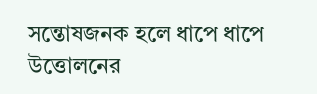সন্তোষজনক হলে ধাপে ধাপে উত্তোলনের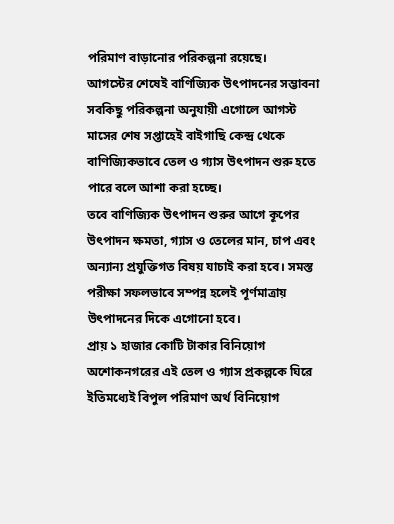পরিমাণ বাড়ানোর পরিকল্পনা রয়েছে।
আগস্টের শেষেই বাণিজ্যিক উৎপাদনের সম্ভাবনা
সবকিছু পরিকল্পনা অনুযায়ী এগোলে আগস্ট মাসের শেষ সপ্তাহেই বাইগাছি কেন্দ্র থেকে বাণিজ্যিকভাবে তেল ও গ্যাস উৎপাদন শুরু হতে পারে বলে আশা করা হচ্ছে।
তবে বাণিজ্যিক উৎপাদন শুরুর আগে কূপের উৎপাদন ক্ষমতা, গ্যাস ও তেলের মান, চাপ এবং অন্যান্য প্রযুক্তিগত বিষয় যাচাই করা হবে। সমস্ত পরীক্ষা সফলভাবে সম্পন্ন হলেই পূর্ণমাত্রায় উৎপাদনের দিকে এগোনো হবে।
প্রায় ১ হাজার কোটি টাকার বিনিয়োগ
অশোকনগরের এই তেল ও গ্যাস প্রকল্পকে ঘিরে ইতিমধ্যেই বিপুল পরিমাণ অর্থ বিনিয়োগ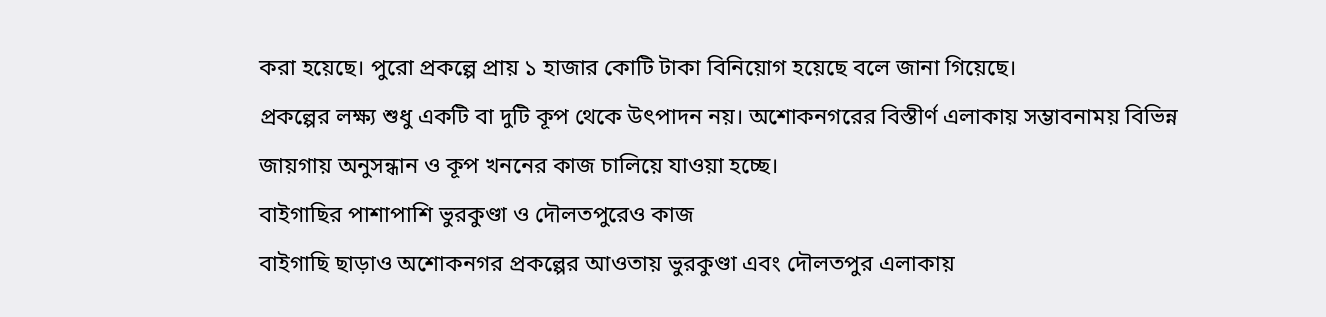করা হয়েছে। পুরো প্রকল্পে প্রায় ১ হাজার কোটি টাকা বিনিয়োগ হয়েছে বলে জানা গিয়েছে।
প্রকল্পের লক্ষ্য শুধু একটি বা দুটি কূপ থেকে উৎপাদন নয়। অশোকনগরের বিস্তীর্ণ এলাকায় সম্ভাবনাময় বিভিন্ন জায়গায় অনুসন্ধান ও কূপ খননের কাজ চালিয়ে যাওয়া হচ্ছে।
বাইগাছির পাশাপাশি ভুরকুণ্ডা ও দৌলতপুরেও কাজ
বাইগাছি ছাড়াও অশোকনগর প্রকল্পের আওতায় ভুরকুণ্ডা এবং দৌলতপুর এলাকায়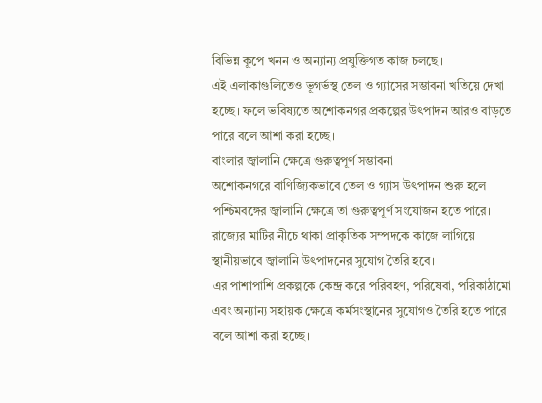বিভিন্ন কূপে খনন ও অন্যান্য প্রযুক্তিগত কাজ চলছে।
এই এলাকাগুলিতেও ভূগর্ভস্থ তেল ও গ্যাসের সম্ভাবনা খতিয়ে দেখা হচ্ছে। ফলে ভবিষ্যতে অশোকনগর প্রকল্পের উৎপাদন আরও বাড়তে পারে বলে আশা করা হচ্ছে।
বাংলার জ্বালানি ক্ষেত্রে গুরুত্বপূর্ণ সম্ভাবনা
অশোকনগরে বাণিজ্যিকভাবে তেল ও গ্যাস উৎপাদন শুরু হলে পশ্চিমবঙ্গের জ্বালানি ক্ষেত্রে তা গুরুত্বপূর্ণ সংযোজন হতে পারে। রাজ্যের মাটির নীচে থাকা প্রাকৃতিক সম্পদকে কাজে লাগিয়ে স্থানীয়ভাবে জ্বালানি উৎপাদনের সুযোগ তৈরি হবে।
এর পাশাপাশি প্রকল্পকে কেন্দ্র করে পরিবহণ, পরিষেবা, পরিকাঠামো এবং অন্যান্য সহায়ক ক্ষেত্রে কর্মসংস্থানের সুযোগও তৈরি হতে পারে বলে আশা করা হচ্ছে।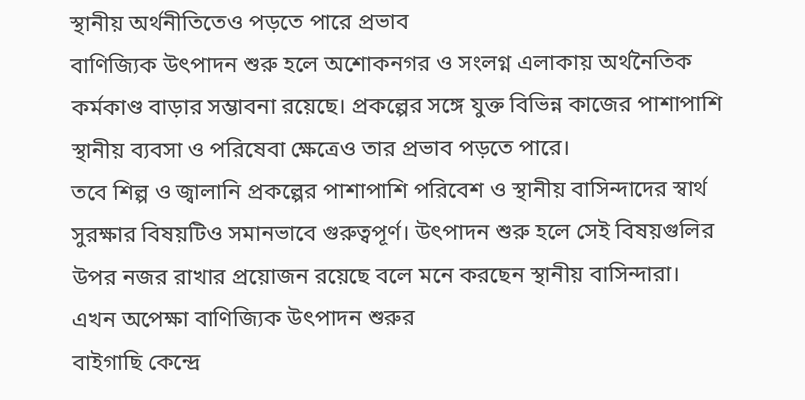স্থানীয় অর্থনীতিতেও পড়তে পারে প্রভাব
বাণিজ্যিক উৎপাদন শুরু হলে অশোকনগর ও সংলগ্ন এলাকায় অর্থনৈতিক কর্মকাণ্ড বাড়ার সম্ভাবনা রয়েছে। প্রকল্পের সঙ্গে যুক্ত বিভিন্ন কাজের পাশাপাশি স্থানীয় ব্যবসা ও পরিষেবা ক্ষেত্রেও তার প্রভাব পড়তে পারে।
তবে শিল্প ও জ্বালানি প্রকল্পের পাশাপাশি পরিবেশ ও স্থানীয় বাসিন্দাদের স্বার্থ সুরক্ষার বিষয়টিও সমানভাবে গুরুত্বপূর্ণ। উৎপাদন শুরু হলে সেই বিষয়গুলির উপর নজর রাখার প্রয়োজন রয়েছে বলে মনে করছেন স্থানীয় বাসিন্দারা।
এখন অপেক্ষা বাণিজ্যিক উৎপাদন শুরুর
বাইগাছি কেন্দ্রে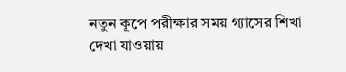নতুন কূপে পরীক্ষার সময় গ্যাসের শিখা দেখা যাওয়ায়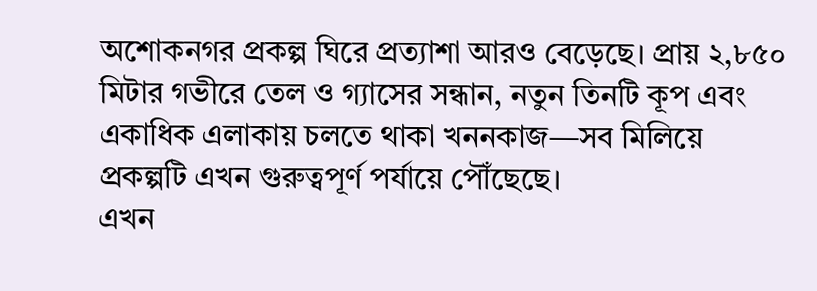অশোকনগর প্রকল্প ঘিরে প্রত্যাশা আরও বেড়েছে। প্রায় ২,৮৫০ মিটার গভীরে তেল ও গ্যাসের সন্ধান, নতুন তিনটি কূপ এবং একাধিক এলাকায় চলতে থাকা খননকাজ—সব মিলিয়ে প্রকল্পটি এখন গুরুত্বপূর্ণ পর্যায়ে পৌঁছেছে।
এখন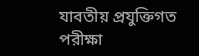যাবতীয় প্রযুক্তিগত পরীক্ষা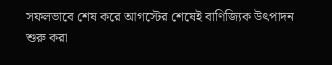সফলভাবে শেষ করে আগস্টের শেষেই বাণিজ্যিক উৎপাদন শুরু করা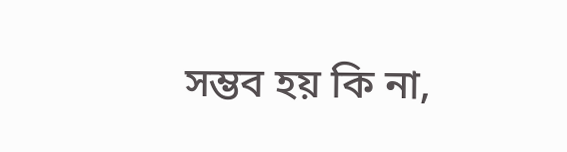সম্ভব হয় কি না,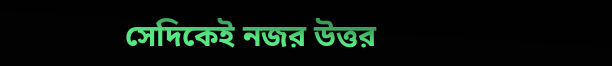সেদিকেই নজর উত্তর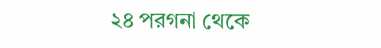২৪ পরগনা থেকে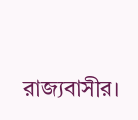রাজ্যবাসীর।